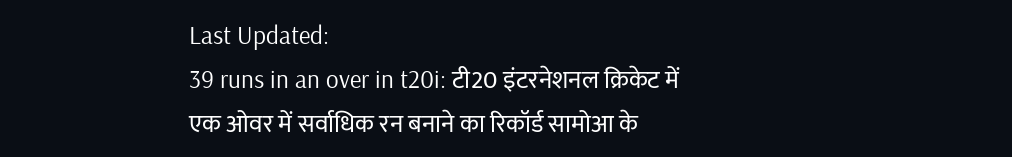Last Updated:
39 runs in an over in t20i: टी20 इंटरनेशनल क्रिकेट में एक ओवर में सर्वाधिक रन बनाने का रिकॉर्ड सामोआ के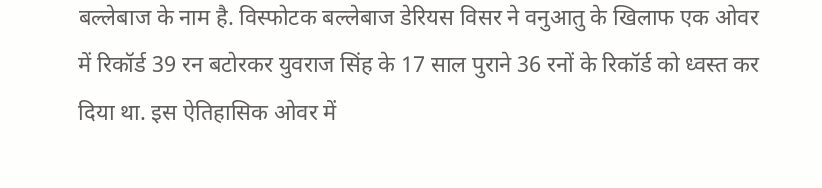बल्लेबाज के नाम है. विस्फोटक बल्लेबाज डेरियस विसर ने वनुआतु के खिलाफ एक ओवर में रिकॉर्ड 39 रन बटोरकर युवराज सिंह के 17 साल पुराने 36 रनों के रिकॉर्ड को ध्वस्त कर दिया था. इस ऐतिहासिक ओवर में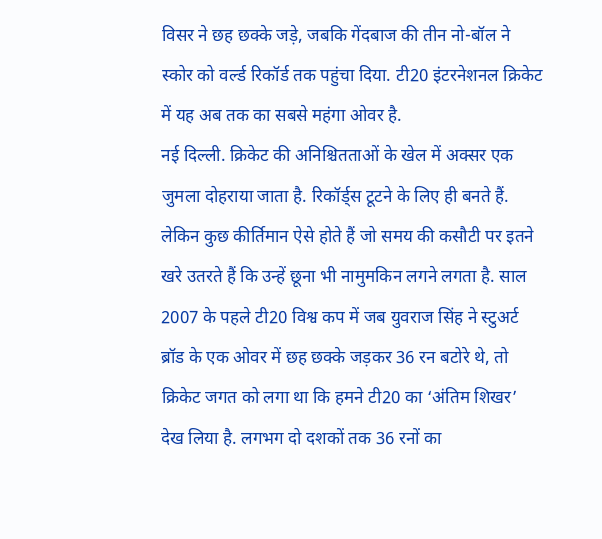विसर ने छह छक्के जड़े, जबकि गेंदबाज की तीन नो-बॉल ने स्कोर को वर्ल्ड रिकॉर्ड तक पहुंचा दिया. टी20 इंटरनेशनल क्रिकेट में यह अब तक का सबसे महंगा ओवर है.
नई दिल्ली. क्रिकेट की अनिश्चितताओं के खेल में अक्सर एक जुमला दोहराया जाता है. रिकॉर्ड्स टूटने के लिए ही बनते हैं. लेकिन कुछ कीर्तिमान ऐसे होते हैं जो समय की कसौटी पर इतने खरे उतरते हैं कि उन्हें छूना भी नामुमकिन लगने लगता है. साल 2007 के पहले टी20 विश्व कप में जब युवराज सिंह ने स्टुअर्ट ब्रॉड के एक ओवर में छह छक्के जड़कर 36 रन बटोरे थे, तो क्रिकेट जगत को लगा था कि हमने टी20 का ‘अंतिम शिखर’ देख लिया है. लगभग दो दशकों तक 36 रनों का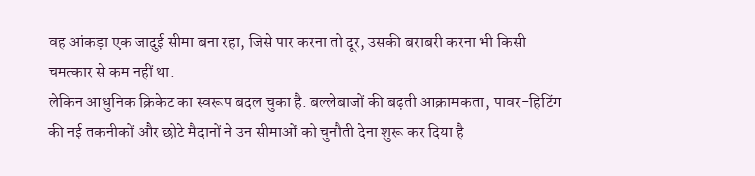वह आंकड़ा एक जादुई सीमा बना रहा, जिसे पार करना तो दूर, उसकी बराबरी करना भी किसी चमत्कार से कम नहीं था.
लेकिन आधुनिक क्रिकेट का स्वरूप बदल चुका है. बल्लेबाजों की बढ़ती आक्रामकता, पावर-हिटिंग की नई तकनीकों और छोटे मैदानों ने उन सीमाओं को चुनौती देना शुरू कर दिया है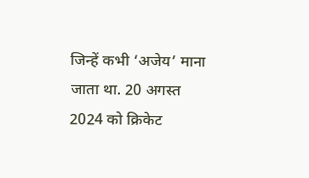जिन्हें कभी ‘अजेय’ माना जाता था. 20 अगस्त 2024 को क्रिकेट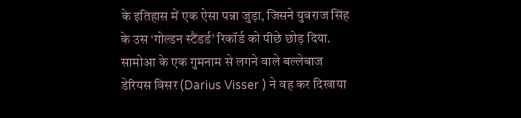के इतिहास में एक ऐसा पन्ना जुड़ा, जिसने युवराज सिंह के उस ‘गोल्डन स्टैंडर्ड’ रिकॉर्ड को पीछे छोड़ दिया. सामोआ के एक गुमनाम से लगने वाले बल्लेबाज डेरियस विसर (Darius Visser ) ने वह कर दिखाया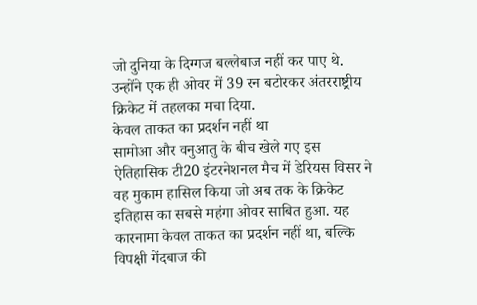जो दुनिया के दिग्गज बल्लेबाज नहीं कर पाए थे. उन्होंने एक ही ओवर में 39 रन बटोरकर अंतरराष्ट्रीय क्रिकेट में तहलका मचा दिया.
केवल ताकत का प्रदर्शन नहीं था
सामोआ और वनुआतु के बीच खेले गए इस ऐतिहासिक टी20 इंटरनेशनल मैच में डेरियस विसर ने वह मुकाम हासिल किया जो अब तक के क्रिकेट इतिहास का सबसे महंगा ओवर साबित हुआ. यह कारनामा केवल ताकत का प्रदर्शन नहीं था, बल्कि विपक्षी गेंदबाज की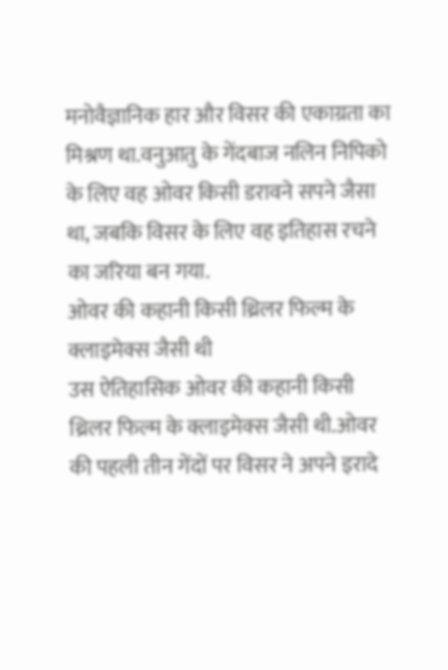मनोवैज्ञानिक हार और विसर की एकाग्रता का मिश्रण था.वनुआतु के गेंदबाज नलिन निपिको के लिए वह ओवर किसी डरावने सपने जैसा था, जबकि विसर के लिए वह इतिहास रचने का जरिया बन गया.
ओवर की कहानी किसी थ्रिलर फिल्म के क्लाइमेक्स जैसी थी
उस ऐतिहासिक ओवर की कहानी किसी थ्रिलर फिल्म के क्लाइमेक्स जैसी थी.ओवर की पहली तीन गेंदों पर विसर ने अपने इरादे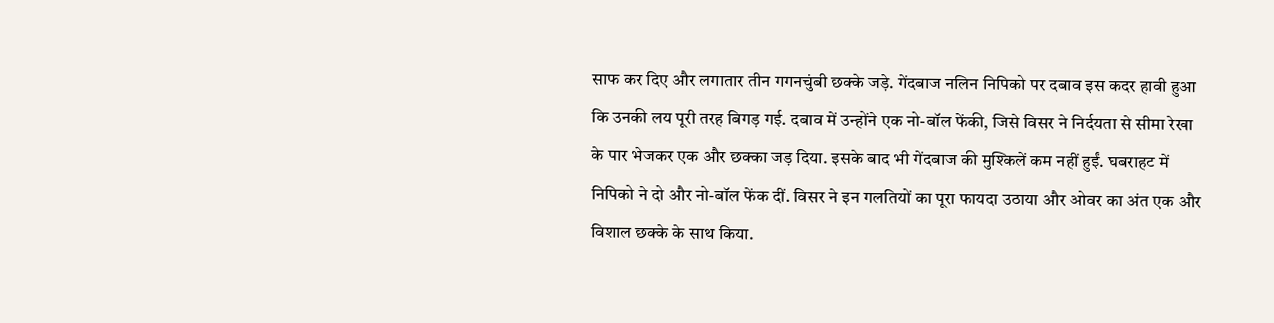साफ कर दिए और लगातार तीन गगनचुंबी छक्के जड़े. गेंदबाज नलिन निपिको पर दबाव इस कदर हावी हुआ कि उनकी लय पूरी तरह बिगड़ गई. दबाव में उन्होंने एक नो-बॉल फेंकी, जिसे विसर ने निर्दयता से सीमा रेखा के पार भेजकर एक और छक्का जड़ दिया. इसके बाद भी गेंदबाज की मुश्किलें कम नहीं हुईं. घबराहट में निपिको ने दो और नो-बॉल फेंक दीं. विसर ने इन गलतियों का पूरा फायदा उठाया और ओवर का अंत एक और विशाल छक्के के साथ किया.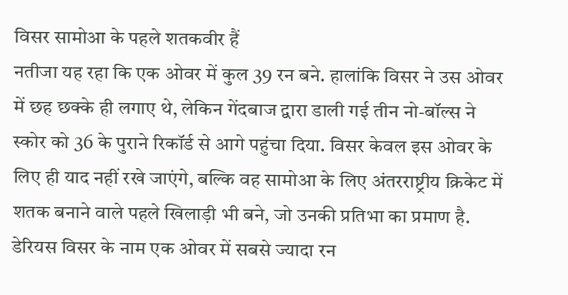विसर सामोआ के पहले शतकवीर हैं
नतीजा यह रहा कि एक ओवर में कुल 39 रन बने. हालांकि विसर ने उस ओवर में छह छक्के ही लगाए थे, लेकिन गेंदबाज द्वारा डाली गई तीन नो-बॉल्स ने स्कोर को 36 के पुराने रिकॉर्ड से आगे पहुंचा दिया. विसर केवल इस ओवर के लिए ही याद नहीं रखे जाएंगे, बल्कि वह सामोआ के लिए अंतरराष्ट्रीय क्रिकेट में शतक बनाने वाले पहले खिलाड़ी भी बने, जो उनकी प्रतिभा का प्रमाण है.
डेरियस विसर के नाम एक ओवर में सबसे ज्यादा रन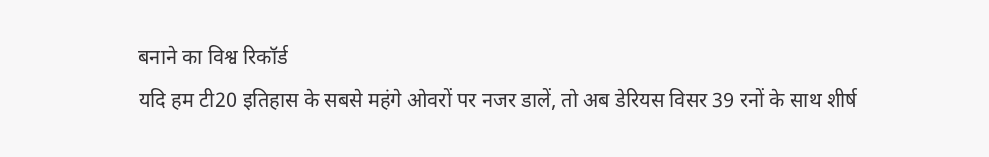बनाने का विश्व रिकॉर्ड
यदि हम टी20 इतिहास के सबसे महंगे ओवरों पर नजर डालें, तो अब डेरियस विसर 39 रनों के साथ शीर्ष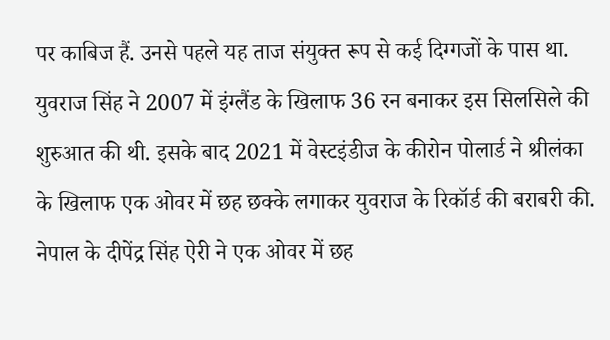पर काबिज हैं. उनसे पहले यह ताज संयुक्त रूप से कई दिग्गजों के पास था. युवराज सिंह ने 2007 में इंग्लैंड के खिलाफ 36 रन बनाकर इस सिलसिले की शुरुआत की थी. इसके बाद 2021 में वेस्टइंडीज के कीरोन पोलार्ड ने श्रीलंका के खिलाफ एक ओवर में छह छक्के लगाकर युवराज के रिकॉर्ड की बराबरी की.
नेपाल के दीपेंद्र सिंह ऐरी ने एक ओवर में छह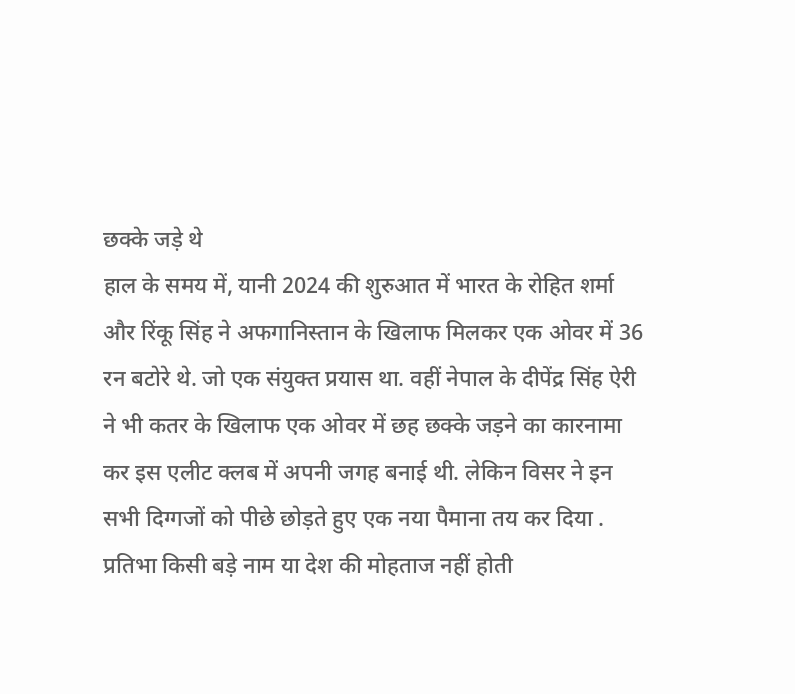छक्के जड़े थे
हाल के समय में, यानी 2024 की शुरुआत में भारत के रोहित शर्मा और रिंकू सिंह ने अफगानिस्तान के खिलाफ मिलकर एक ओवर में 36 रन बटोरे थे. जो एक संयुक्त प्रयास था. वहीं नेपाल के दीपेंद्र सिंह ऐरी ने भी कतर के खिलाफ एक ओवर में छह छक्के जड़ने का कारनामा कर इस एलीट क्लब में अपनी जगह बनाई थी. लेकिन विसर ने इन सभी दिग्गजों को पीछे छोड़ते हुए एक नया पैमाना तय कर दिया .
प्रतिभा किसी बड़े नाम या देश की मोहताज नहीं होती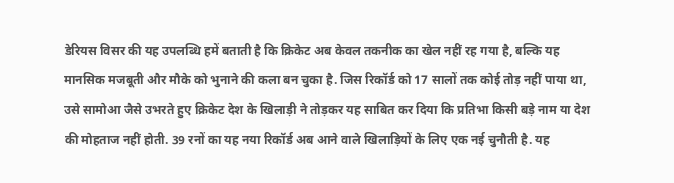डेरियस विसर की यह उपलब्धि हमें बताती है कि क्रिकेट अब केवल तकनीक का खेल नहीं रह गया है, बल्कि यह मानसिक मजबूती और मौके को भुनाने की कला बन चुका है. जिस रिकॉर्ड को 17 सालों तक कोई तोड़ नहीं पाया था, उसे सामोआ जैसे उभरते हुए क्रिकेट देश के खिलाड़ी ने तोड़कर यह साबित कर दिया कि प्रतिभा किसी बड़े नाम या देश की मोहताज नहीं होती. 39 रनों का यह नया रिकॉर्ड अब आने वाले खिलाड़ियों के लिए एक नई चुनौती है. यह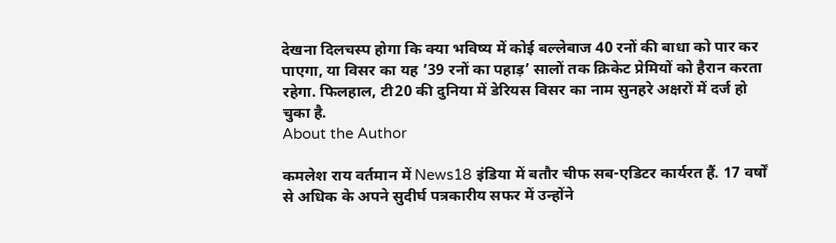देखना दिलचस्प होगा कि क्या भविष्य में कोई बल्लेबाज 40 रनों की बाधा को पार कर पाएगा, या विसर का यह ’39 रनों का पहाड़’ सालों तक क्रिकेट प्रेमियों को हैरान करता रहेगा. फिलहाल, टी20 की दुनिया में डेरियस विसर का नाम सुनहरे अक्षरों में दर्ज हो चुका है.
About the Author

कमलेश राय वर्तमान में News18 इंडिया में बतौर चीफ सब-एडिटर कार्यरत हैं. 17 वर्षों से अधिक के अपने सुदीर्घ पत्रकारीय सफर में उन्होंने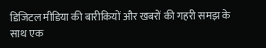डिजिटल मीडिया की बारीकियों और खबरों की गहरी समझ के साथ एक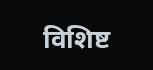विशिष्ट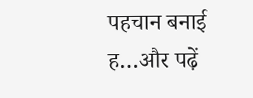पहचान बनाई ह…और पढ़ें